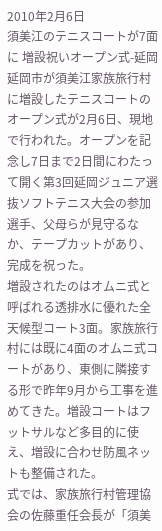2010年2月6日
須美江のテニスコートが7面に 増設祝いオープン式-延岡
延岡市が須美江家族旅行村に増設したテニスコートのオープン式が2月6日、現地で行われた。オープンを記念し7日まで2日間にわたって開く第3回延岡ジュニア選抜ソフトテニス大会の参加選手、父母らが見守るなか、テープカットがあり、完成を祝った。
増設されたのはオムニ式と呼ばれる透排水に優れた全天候型コート3面。家族旅行村には既に4面のオムニ式コートがあり、東側に隣接する形で昨年9月から工事を進めてきた。増設コートはフットサルなど多目的に使え、増設に合わせ防風ネットも整備された。
式では、家族旅行村管理協会の佐藤重任会長が「須美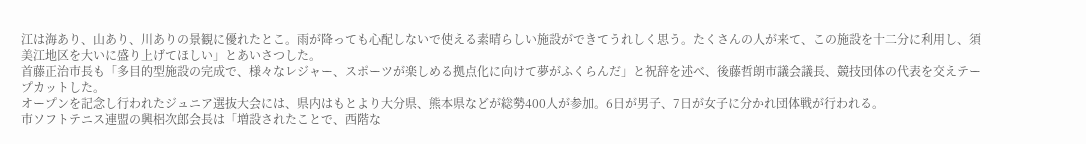江は海あり、山あり、川ありの景観に優れたとこ。雨が降っても心配しないで使える素晴らしい施設ができてうれしく思う。たくさんの人が来て、この施設を十二分に利用し、須美江地区を大いに盛り上げてほしい」とあいさつした。
首藤正治市長も「多目的型施設の完成で、様々なレジャー、スポーツが楽しめる拠点化に向けて夢がふくらんだ」と祝辞を述べ、後藤哲朗市議会議長、競技団体の代表を交えテープカットした。
オープンを記念し行われたジュニア選抜大会には、県内はもとより大分県、熊本県などが総勢400人が参加。6日が男子、7日が女子に分かれ団体戦が行われる。
市ソフトテニス連盟の興梠次郎会長は「増設されたことで、西階な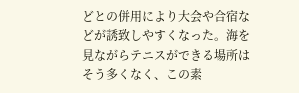どとの併用により大会や合宿などが誘致しやすくなった。海を見ながらテニスができる場所はそう多くなく、この素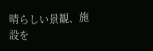晴らしい景観、施設を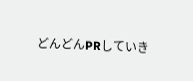どんどんPRしていき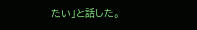たい」と話した。